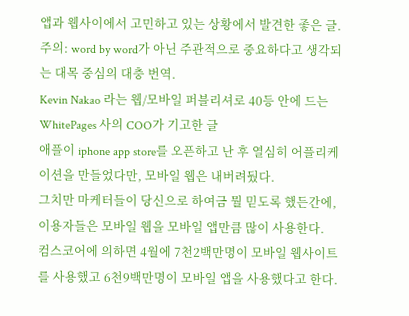앱과 웹사이에서 고민하고 있는 상황에서 발견한 좋은 글.
주의: word by word가 아닌 주관적으로 중요하다고 생각되는 대목 중심의 대충 번역.
Kevin Nakao 라는 웹/모바일 퍼블리셔로 40등 안에 드는 WhitePages 사의 COO가 기고한 글
애플이 iphone app store를 오픈하고 난 후 열심히 어플리케이션을 만들었다만, 모바일 웹은 내버려뒀다.
그치만 마케터들이 당신으로 하여금 뭘 믿도록 했든간에, 이용자들은 모바일 웹을 모바일 앱만큼 많이 사용한다.
컴스코어에 의하면 4월에 7천2백만명이 모바일 웹사이트를 사용했고 6천9백만명이 모바일 앱을 사용했다고 한다.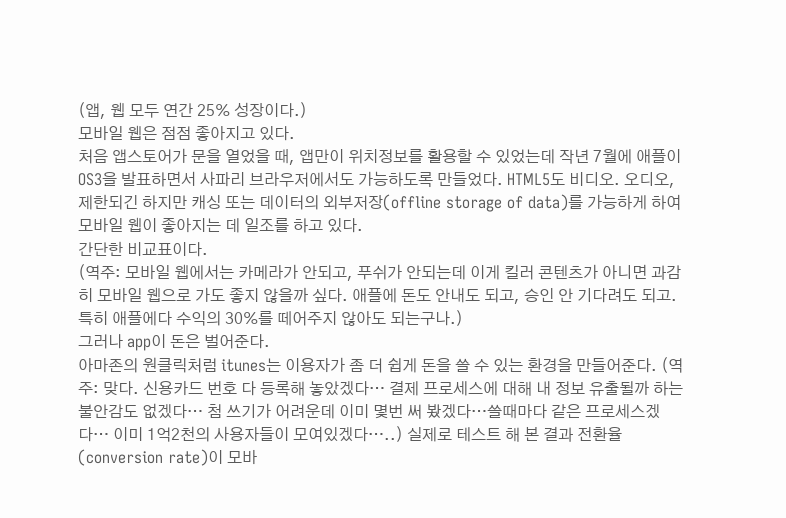(앱, 웹 모두 연간 25% 성장이다.)
모바일 웹은 점점 좋아지고 있다.
처음 앱스토어가 문을 열었을 때, 앱만이 위치정보를 활용할 수 있었는데 작년 7월에 애플이 OS3을 발표하면서 사파리 브라우저에서도 가능하도록 만들었다. HTML5도 비디오. 오디오, 제한되긴 하지만 캐싱 또는 데이터의 외부저장(offline storage of data)를 가능하게 하여 모바일 웹이 좋아지는 데 일조를 하고 있다.
간단한 비교표이다.
(역주: 모바일 웹에서는 카메라가 안되고, 푸쉬가 안되는데 이게 킬러 콘텐츠가 아니면 과감히 모바일 웹으로 가도 좋지 않을까 싶다. 애플에 돈도 안내도 되고, 승인 안 기다려도 되고. 특히 애플에다 수익의 30%를 떼어주지 않아도 되는구나.)
그러나 app이 돈은 벌어준다.
아마존의 원클릭처럼 itunes는 이용자가 좀 더 쉽게 돈을 쓸 수 있는 환경을 만들어준다. (역주: 맞다. 신용카드 번호 다 등록해 놓았겠다… 결제 프로세스에 대해 내 정보 유출될까 하는 불안감도 없겠다… 첨 쓰기가 어려운데 이미 몇번 써 봤겠다…쓸때마다 같은 프로세스겠다… 이미 1억2천의 사용자들이 모여있겠다…..) 실제로 테스트 해 본 결과 전환율(conversion rate)이 모바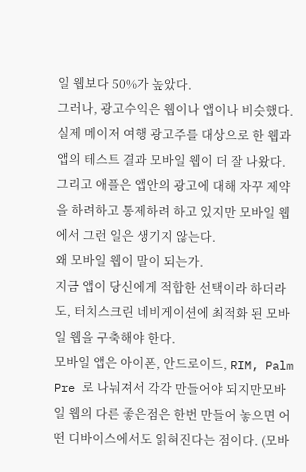일 웹보다 50%가 높았다.
그러나, 광고수익은 웹이나 앱이나 비슷했다. 실제 메이저 여행 광고주를 대상으로 한 웹과 앱의 테스트 결과 모바일 웹이 더 잘 나왔다. 그리고 애플은 앱안의 광고에 대해 자꾸 제약을 하려하고 통제하려 하고 있지만 모바일 웹에서 그런 일은 생기지 않는다.
왜 모바일 웹이 말이 되는가.
지금 앱이 당신에게 적합한 선택이라 하더라도, 터치스크린 네비게이션에 최적화 된 모바일 웹을 구축해야 한다.
모바일 앱은 아이폰, 안드로이드, RIM, Palm Pre 로 나눠져서 각각 만들어야 되지만모바일 웹의 다른 좋은점은 한번 만들어 놓으면 어떤 디바이스에서도 읽혀진다는 점이다. (모바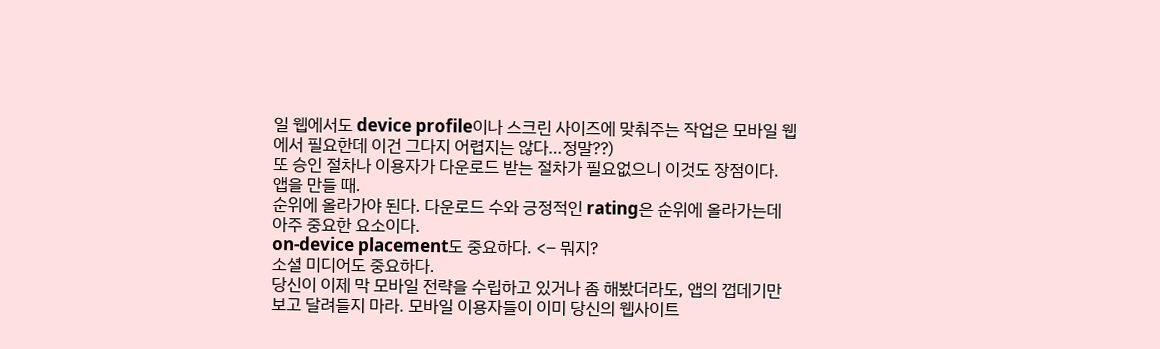일 웹에서도 device profile이나 스크린 사이즈에 맞춰주는 작업은 모바일 웹에서 필요한데 이건 그다지 어렵지는 않다…정말??)
또 승인 절차나 이용자가 다운로드 받는 절차가 필요없으니 이것도 장점이다.
앱을 만들 때.
순위에 올라가야 된다. 다운로드 수와 긍정적인 rating은 순위에 올라가는데 아주 중요한 요소이다.
on-device placement도 중요하다. <– 뭐지?
소셜 미디어도 중요하다.
당신이 이제 막 모바일 전략을 수립하고 있거나 좀 해봤더라도, 앱의 껍데기만 보고 달려들지 마라. 모바일 이용자들이 이미 당신의 웹사이트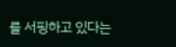를 서핑하고 있다는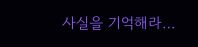사실을 기억해라…